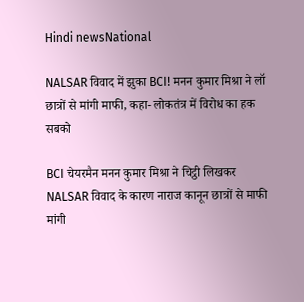Hindi newsNational

NALSAR विवाद में झुका BCI! मनन कुमार मिश्रा ने लॉ छात्रों से मांगी माफी, कहा- लोकतंत्र में विरोध का हक सबको

BCI चेयरमैन मनन कुमार मिश्रा ने चिट्ठी लिखकर NALSAR विवाद के कारण नाराज कानून छात्रों से माफी मांगी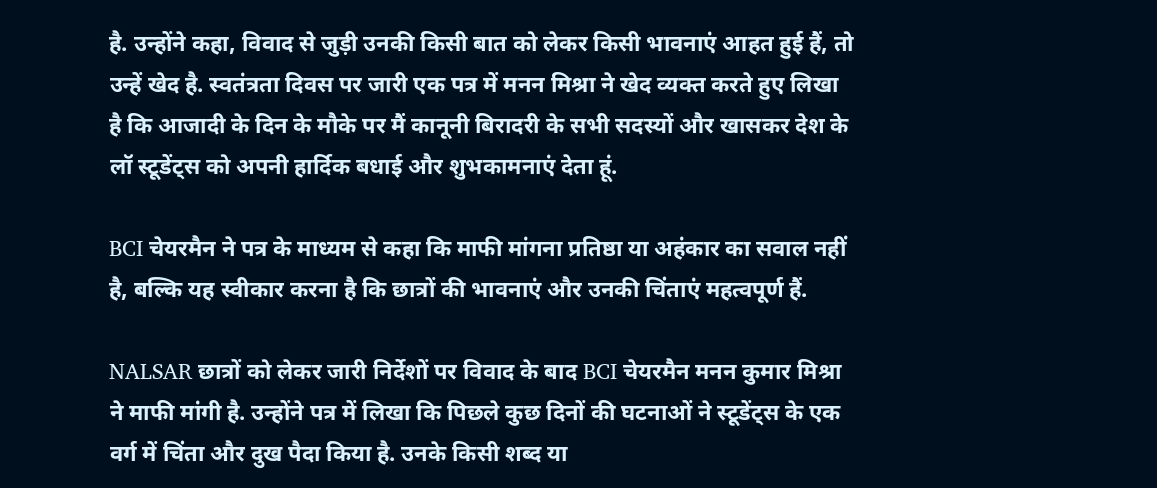है. उन्होंने कहा, विवाद से जुड़ी उनकी किसी बात को लेकर किसी भावनाएं आहत हुई हैं, तो उन्हें खेद है. स्वतंत्रता दिवस पर जारी एक पत्र में मनन मिश्रा ने खेद व्यक्त करते हुए लिखा है कि आजादी के दिन के मौके पर मैं कानूनी बिरादरी के सभी सदस्यों और खासकर देश के लॉ स्टूडेंट्स को अपनी हार्दिक बधाई और शुभकामनाएं देता हूं.

BCI चेयरमैन ने पत्र के माध्यम से कहा कि माफी मांगना प्रतिष्ठा या अहंकार का सवाल नहीं है, बल्कि यह स्वीकार करना है कि छात्रों की भावनाएं और उनकी चिंताएं महत्वपूर्ण हैं.

NALSAR छात्रों को लेकर जारी निर्देशों पर विवाद के बाद BCI चेयरमैन मनन कुमार मिश्रा ने माफी मांगी है. उन्होंने पत्र में लिखा कि पिछले कुछ दिनों की घटनाओं ने स्टूडेंट्स के एक वर्ग में चिंता और दुख पैदा किया है. उनके किसी शब्द या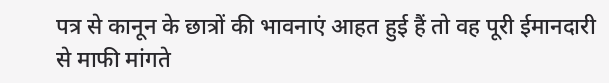पत्र से कानून के छात्रों की भावनाएं आहत हुई हैं तो वह पूरी ईमानदारी से माफी मांगते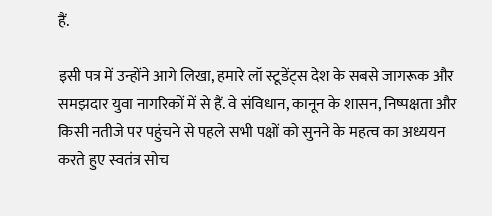हैं.

इसी पत्र में उन्होंने आगे लिखा, हमारे लॉ स्टूडेंट्स देश के सबसे जागरूक और समझदार युवा नागरिकों में से हैं. वे संविधान, कानून के शासन, निष्पक्षता और किसी नतीजे पर पहुंचने से पहले सभी पक्षों को सुनने के महत्व का अध्ययन करते हुए स्वतंत्र सोच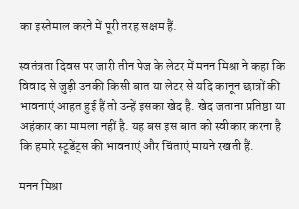का इस्तेमाल करने में पूरी तरह सक्षम हैं.

स्वतंत्रता दिवस पर जारी तीन पेज के लेटर में मनन मिश्रा ने कहा कि विवाद से जुड़ी उनकी किसी बात या लेटर से यदि कानून छात्रों की भावनाएं आहत हुई हैं तो उन्हें इसका खेद है. खेद जताना प्रतिष्ठा या अहंकार का मामला नहीं है. यह बस इस बात को स्वीकार करना है कि हमारे स्टूडेंट्स की भावनाएं और चिंताएं मायने रखती हैं.

मनन मिश्रा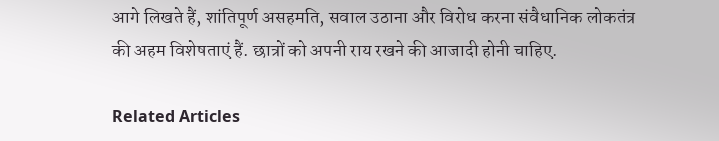आगे लिखते हैं, शांतिपूर्ण असहमति, सवाल उठाना और विरोध करना संवैधानिक लोकतंत्र की अहम विशेषताएं हैं. छात्रों को अपनी राय रखने की आजादी होनी चाहिए.

Related Articles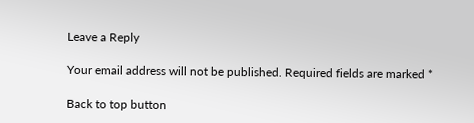Leave a Reply

Your email address will not be published. Required fields are marked *

Back to top button